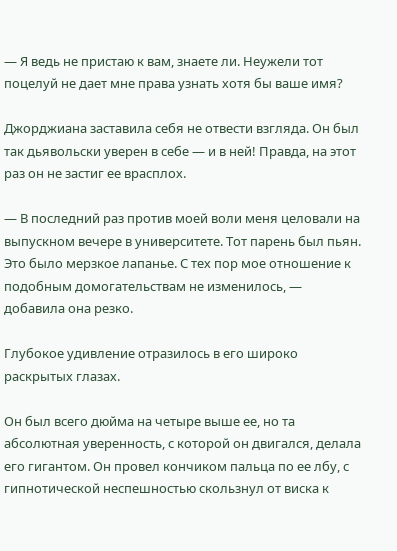— Я ведь не пристаю к вам, знаете ли. Неужели тот поцелуй не дает мне права узнать хотя бы ваше имя?

Джорджиана заставила себя не отвести взгляда. Он был так дьявольски уверен в себе — и в ней! Правда, на этот раз он не застиг ее врасплох.

— В последний раз против моей воли меня целовали на выпускном вечере в университете. Тот парень был пьян. Это было мерзкое лапанье. С тех пор мое отношение к подобным домогательствам не изменилось, — добавила она резко.

Глубокое удивление отразилось в его широко раскрытых глазах.

Он был всего дюйма на четыре выше ее, но та абсолютная уверенность, с которой он двигался, делала его гигантом. Он провел кончиком пальца по ее лбу, с гипнотической неспешностью скользнул от виска к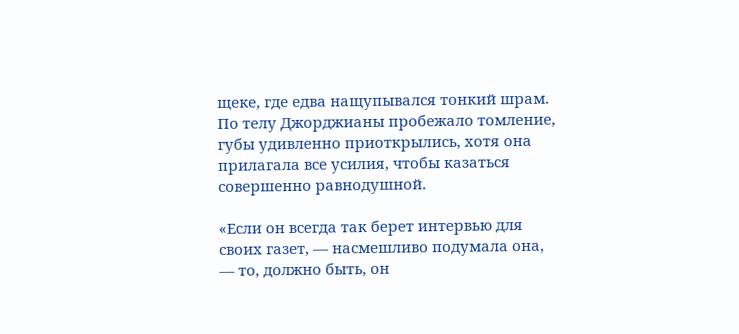щеке, где едва нащупывался тонкий шрам. По телу Джорджианы пробежало томление, губы удивленно приоткрылись, хотя она прилагала все усилия, чтобы казаться совершенно равнодушной.

«Если он всегда так берет интервью для своих газет, — насмешливо подумала она, — то, должно быть, он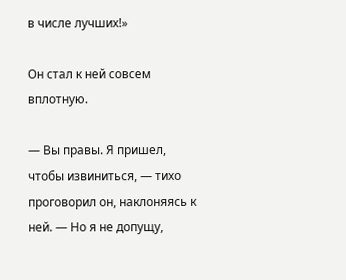в числе лучших!»

Он стал к ней совсем вплотную.

— Вы правы. Я пришел, чтобы извиниться, — тихо проговорил он, наклоняясь к ней. — Но я не допущу,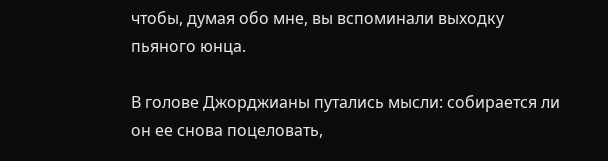чтобы, думая обо мне, вы вспоминали выходку пьяного юнца.

В голове Джорджианы путались мысли: собирается ли он ее снова поцеловать,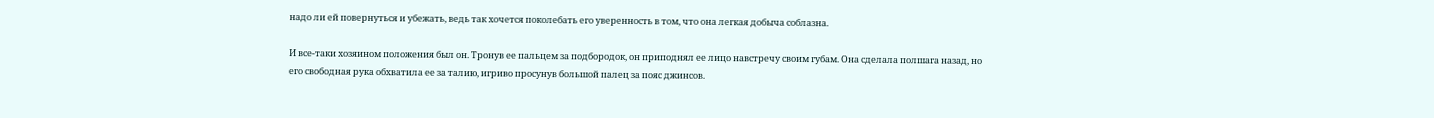надо ли ей повернуться и убежать, ведь так хочется поколебать его уверенность в том, что она легкая добыча соблазна.

И все-таки хозяином положения был он. Тронув ее пальцем за подбородок, он приподнял ее лицо навстречу своим губам. Она сделала полшага назад, но его свободная рука обхватила ее за талию, игриво просунув большой палец за пояс джинсов.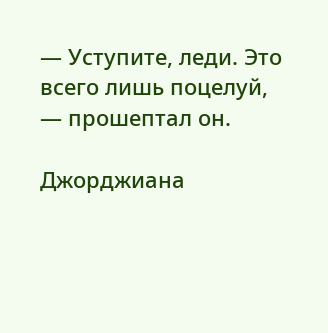— Уступите, леди. Это всего лишь поцелуй, — прошептал он.

Джорджиана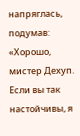напряглась, подумав: «Хорошо, мистер Дехуп. Если вы так настойчивы, я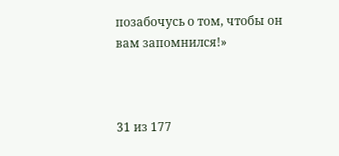позабочусь о том, чтобы он вам запомнился!»



31 из 177